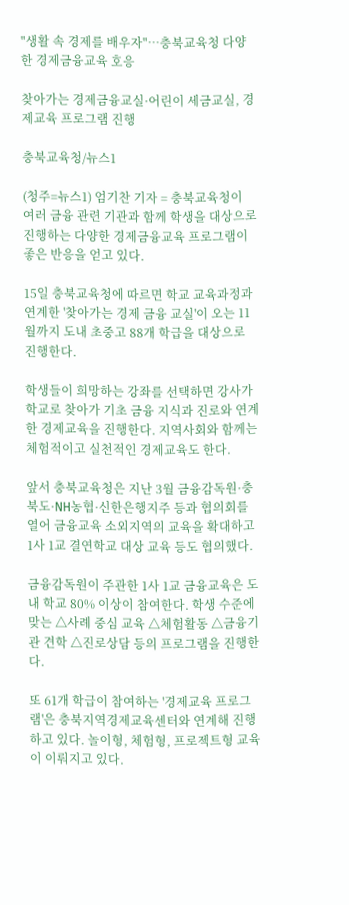"생활 속 경제를 배우자"…충북교육청 다양한 경제금융교육 호응

찾아가는 경제금융교실·어린이 세금교실, 경제교육 프로그램 진행

충북교육청/뉴스1

(청주=뉴스1) 엄기찬 기자 = 충북교육청이 여러 금융 관련 기관과 함께 학생을 대상으로 진행하는 다양한 경제금융교육 프로그램이 좋은 반응을 얻고 있다.

15일 충북교육청에 따르면 학교 교육과정과 연계한 '찾아가는 경제 금융 교실'이 오는 11월까지 도내 초중고 88개 학급을 대상으로 진행한다.

학생들이 희망하는 강좌를 선택하면 강사가 학교로 찾아가 기초 금융 지식과 진로와 연계한 경제교육을 진행한다. 지역사회와 함께는 체험적이고 실천적인 경제교육도 한다.

앞서 충북교육청은 지난 3월 금융감독원·충북도·NH농협·신한은행지주 등과 협의회를 열어 금융교육 소외지역의 교육을 확대하고 1사 1교 결연학교 대상 교육 등도 협의했다.

금융감독원이 주관한 1사 1교 금융교육은 도내 학교 80% 이상이 참여한다. 학생 수준에 맞는 △사례 중심 교육 △체험활동 △금융기관 견학 △진로상담 등의 프로그램을 진행한다.

또 61개 학급이 참여하는 '경제교육 프로그램'은 충북지역경제교육센터와 연계해 진행하고 있다. 놀이형, 체험형, 프로젝트형 교육이 이뤄지고 있다.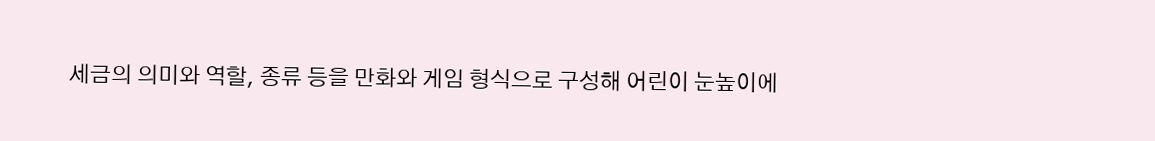세금의 의미와 역할, 종류 등을 만화와 게임 형식으로 구성해 어린이 눈높이에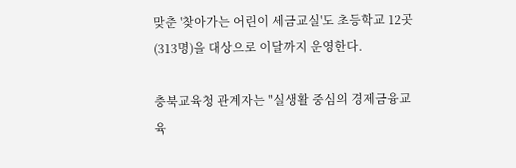맞춘 '찾아가는 어린이 세금교실'도 초등학교 12곳(313명)을 대상으로 이달까지 운영한다.

충북교육청 관계자는 "실생활 중심의 경제금융교육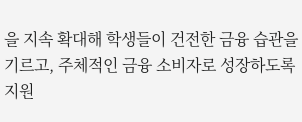을 지속 확대해 학생들이 건전한 금융 습관을 기르고, 주체적인 금융 소비자로 성장하도록 지원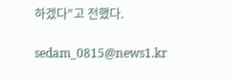하겠다"고 전했다.

sedam_0815@news1.kr